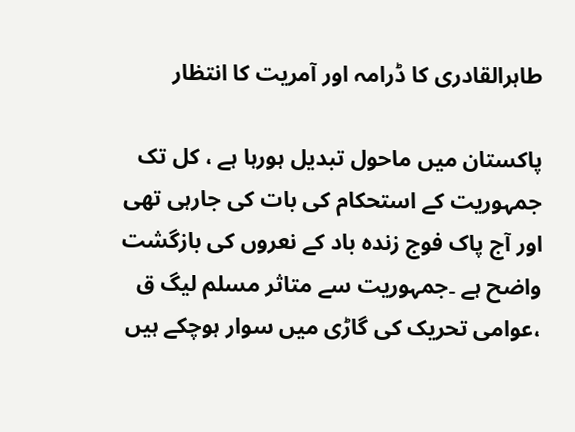طاہرالقادری کا ڈرامہ اور آمریت کا انتظار

پاکستان میں ماحول تبدیل ہورہا ہے ، کل تک جمہوریت کے استحکام کی بات کی جارہی تھی اور آج پاک فوج زندہ باد کے نعروں کی بازگشت واضح ہے ۔جمہوریت سے متاثر مسلم لیگ ق ،عوامی تحریک کی گاڑی میں سوار ہوچکے ہیں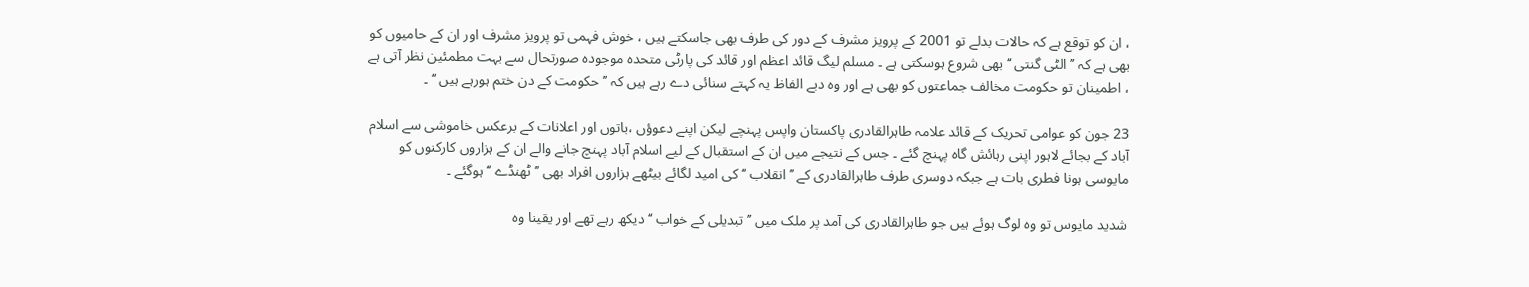، ان کو توقع ہے کہ حالات بدلے تو 2001 کے پرویز مشرف کے دور کی طرف بھی جاسکتے ہیں ، خوش فہمی تو پرویز مشرف اور ان کے حامیوں کو بھی ہے کہ ’’ الٹی گنتی ‘‘ بھی شروع ہوسکتی ہے ۔ مسلم لیگ قائد اعظم اور قائد کی پارٹی متحدہ موجودہ صورتحال سے بہت مطمئین نظر آتی ہے ، اطمینان تو حکومت مخالف جماعتوں کو بھی ہے اور وہ دبے الفاظ یہ کہتے سنائی دے رہے ہیں کہ ’’ حکومت کے دن ختم ہورہے ہیں ‘‘ ۔

23 جون کو عوامی تحریک کے قائد علامہ طاہرالقادری پاکستان واپس پہنچے لیکن اپنے دعوؤں ،باتوں اور اعلانات کے برعکس خاموشی سے اسلام آباد کے بجائے لاہور اپنی رہائش گاہ پہنچ گئے ۔ جس کے نتیجے میں ان کے استقبال کے لیے اسلام آباد پہنچ جانے والے ان کے ہزاروں کارکنوں کو مایوسی ہونا فطری بات ہے جبکہ دوسری طرف طاہرالقادری کے ’’ انقلاب ‘‘ کی امید لگائے بیٹھے ہزاروں افراد بھی ’’ ٹھنڈے ‘‘ ہوگئے ۔

شدید مایوس تو وہ لوگ ہوئے ہیں جو طاہرالقادری کی آمد پر ملک میں ’’ تبدیلی کے خواب ‘‘ دیکھ رہے تھے اور یقینا وہ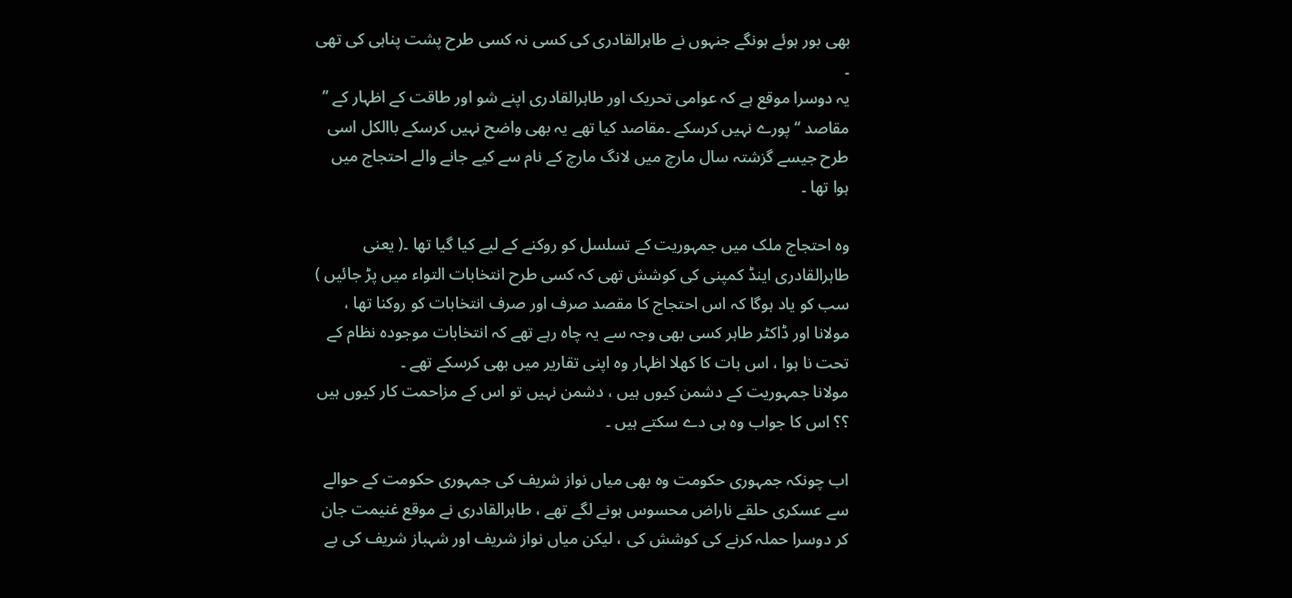بھی بور ہوئے ہونگے جنہوں نے طاہرالقادری کی کسی نہ کسی طرح پشت پناہی کی تھی ۔
یہ دوسرا موقع ہے کہ عوامی تحریک اور طاہرالقادری اپنے شو اور طاقت کے اظہار کے ’’ مقاصد ‘‘ پورے نہیں کرسکے ۔مقاصد کیا تھے یہ بھی واضح نہیں کرسکے باالکل اسی طرح جیسے گزشتہ سال مارچ میں لانگ مارچ کے نام سے کیے جانے والے احتجاج میں ہوا تھا ۔

وہ احتجاج ملک میں جمہوریت کے تسلسل کو روکنے کے لیے کیا گیا تھا ۔( یعنی طاہرالقادری اینڈ کمپنی کی کوشش تھی کہ کسی طرح انتخابات التواء میں پڑ جائیں ) سب کو یاد ہوگا کہ اس احتجاج کا مقصد صرف اور صرف انتخابات کو روکنا تھا ، مولانا اور ڈاکٹر طاہر کسی بھی وجہ سے یہ چاہ رہے تھے کہ انتخابات موجودہ نظام کے تحت نا ہوا ، اس بات کا کھلا اظہار وہ اپنی تقاریر میں بھی کرسکے تھے ۔
مولانا جمہوریت کے دشمن کیوں ہیں ، دشمن نہیں تو اس کے مزاحمت کار کیوں ہیں ؟؟ اس کا جواب وہ ہی دے سکتے ہیں ۔

اب چونکہ جمہوری حکومت وہ بھی میاں نواز شریف کی جمہوری حکومت کے حوالے سے عسکری حلقے ناراض محسوس ہونے لگے تھے ، طاہرالقادری نے موقع غنیمت جان کر دوسرا حملہ کرنے کی کوشش کی ، لیکن میاں نواز شریف اور شہباز شریف کی بے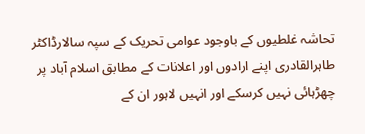تحاشہ غلطیوں کے باوجود عوامی تحریک کے سپہ سالارڈاکٹر طاہرالقادری اپنے ارادوں اور اعلانات کے مطابق اسلام آباد پر چھڑہائی نہیں کرسکے اور انہیں لاہور ان کے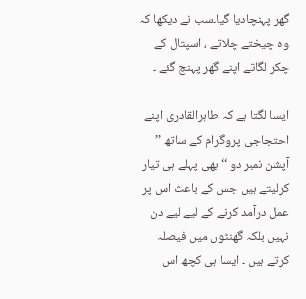گھر پہنچادیا گیا۔سب نے دیکھا کہ وہ چیختے چلاتے ، اسپتال کے چکر لگاتے اپنے گھر پہنچ گئے ۔

ایسا لگتا ہے کہ طاہرالقادری اپنے احتجاجی پروگرام کے ساتھ ’’ آپشن نمبر دو ‘‘ بھی پہلے ہی تیار کرلیتے ہیں جس کے باعث اس پر عمل درآمد کرنے کے لیے لیے دن نہیں بلکہ گھنٹوں میں فیصلہ کرتے ہیں ۔ ایسا ہی کچھ اس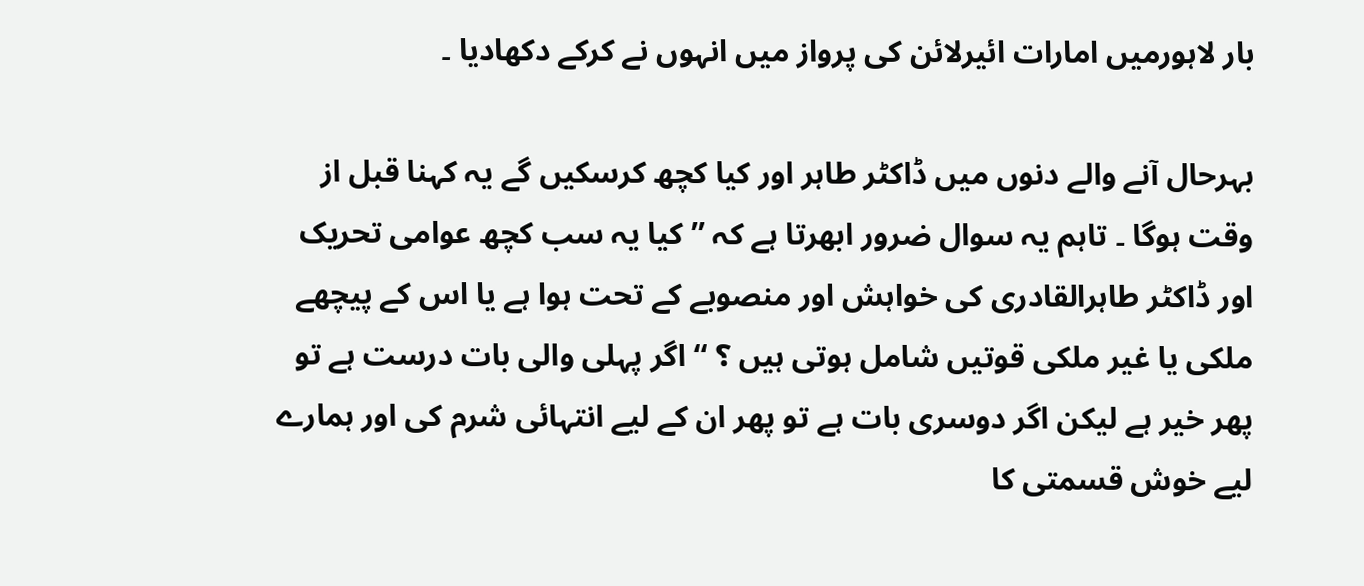بار لاہورمیں امارات ائیرلائن کی پرواز میں انہوں نے کرکے دکھادیا ۔

بہرحال آنے والے دنوں میں ڈاکٹر طاہر اور کیا کچھ کرسکیں گے یہ کہنا قبل از وقت ہوگا ۔ تاہم یہ سوال ضرور ابھرتا ہے کہ ’’ کیا یہ سب کچھ عوامی تحریک اور ڈاکٹر طاہرالقادری کی خواہش اور منصوبے کے تحت ہوا ہے یا اس کے پیچھے ملکی یا غیر ملکی قوتیں شامل ہوتی ہیں ؟ ‘‘ اگر پہلی والی بات درست ہے تو پھر خیر ہے لیکن اگر دوسری بات ہے تو پھر ان کے لیے انتہائی شرم کی اور ہمارے لیے خوش قسمتی کا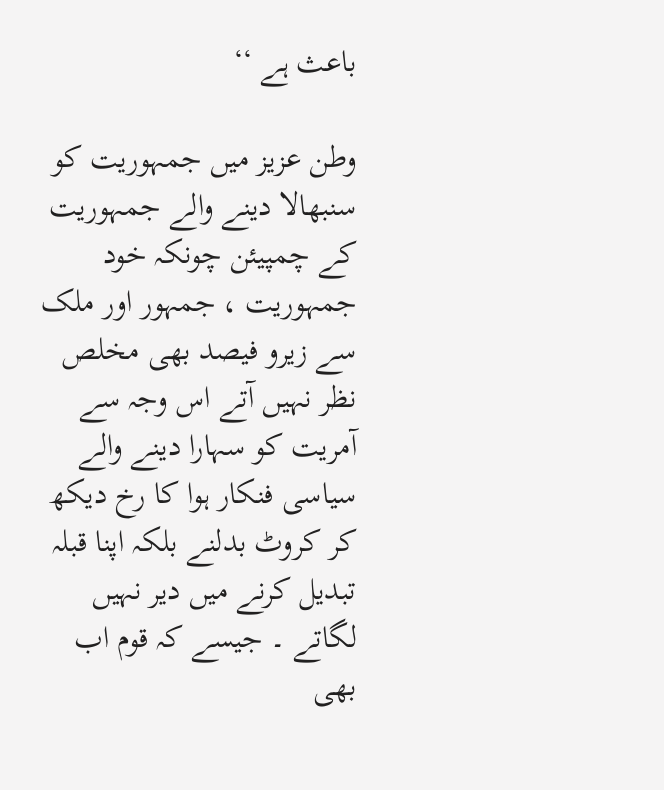باعث ہے ‘‘

وطن عزیز میں جمہوریت کو سنبھالا دینے والے جمہوریت کے چمپیئن چونکہ خود جمہوریت ، جمہور اور ملک سے زیرو فیصد بھی مخلص نظر نہیں آتے اس وجہ سے آمریت کو سہارا دینے والے سیاسی فنکار ہوا کا رخ دیکھ کر کروٹ بدلنے بلکہ اپنا قبلہ تبدیل کرنے میں دیر نہیں لگاتے ۔ جیسے کہ قوم اب بھی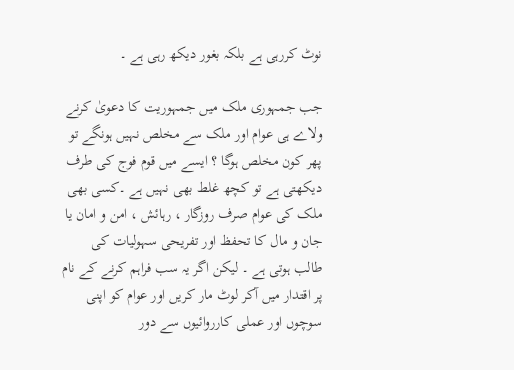نوٹ کررہی ہے بلکہ بغور دیکھ رہی ہے ۔

جب جمہوری ملک میں جمہوریت کا دعویٰ کرنے ولاے ہی عوام اور ملک سے مخلص نہیں ہونگے تو پھر کون مخلص ہوگا ؟ ایسے میں قوم فوج کی طرف دیکھتی ہے تو کچھ غلط بھی نہیں ہے ۔کسی بھی ملک کی عوام صرف روزگار ، رہائش ، امن و امان یا جان و مال کا تحفظ اور تفریحی سہولیات کی طالب ہوتی ہے ۔ لیکن اگر یہ سب فراہم کرنے کے نام پر اقتدار میں آکر لوٹ مار کریں اور عوام کو اپنی سوچوں اور عملی کارروائیوں سے دور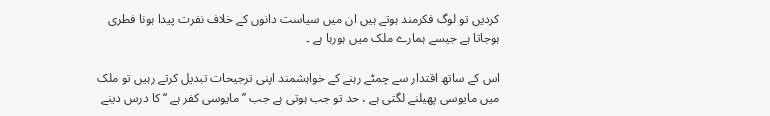کردیں تو لوگ فکرمند ہوتے ہیں ان میں سیاست دانوں کے خلاف نفرت پیدا ہونا فطری ہوجاتا ہے جیسے ہمارے ملک میں ہورہا ہے ۔

اس کے ساتھ اقتدار سے چمٹے رہنے کے خواہشمند اپنی ترجیحات تبدیل کرتے رہیں تو ملک میں مایوسی پھیلنے لگتی ہے ، حد تو جب ہوتی ہے جب ’’ مایوسی کفر ہے ‘‘ کا درس دینے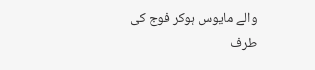والے مایوس ہوکر فوج کی طرف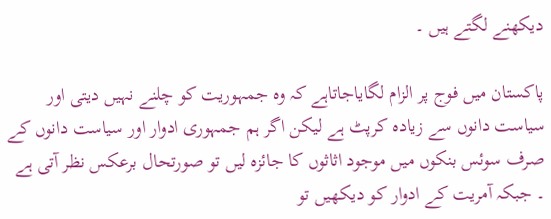دیکھنے لگتے ہیں ۔

پاکستان میں فوج پر الزام لگایاجاتاہے کہ وہ جمہوریت کو چلنے نہیں دیتی اور سیاست دانوں سے زیادہ کرپٹ ہے لیکن اگر ہم جمہوری ادوار اور سیاست دانوں کے صرف سوئس بنکوں میں موجود اثاثوں کا جائزہ لیں تو صورتحال برعکس نظر آتی ہے ۔ جبکہ آمریت کے ادوار کو دیکھیں تو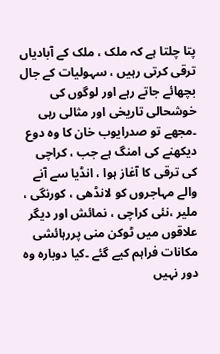پتا چلتا ہے کہ ملک ، ملک کے آبادیاں ترقی کرتی رہیں ، سہولیات کے جال بچھائے جاتے رہے اور لوگوں کی خوشحالی تاریخی اور مثالی رہی ۔مجھے تو صدرایوب خان کا وہ دوع دیکھنے کی امنگ ہے جب ، کراچی کی ترقی کا آغاز ہوا ، انڈیا سے آنے والے مہاجروں کو لانڈھی ، کورنگی ، ملیر ،نئی کراچی ، نمائش اور دیگر علاقوں میں ٹوکن منی پررہائشی مکانات فراہم کیے گئے ۔کیا دوبارہ وہ دور نہیں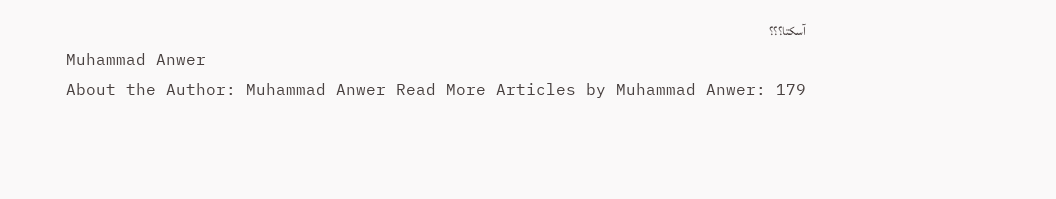آسکتا؟؟؟
Muhammad Anwer
About the Author: Muhammad Anwer Read More Articles by Muhammad Anwer: 179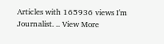Articles with 165936 views I'm Journalist. .. View More